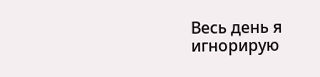Весь день я игнорирую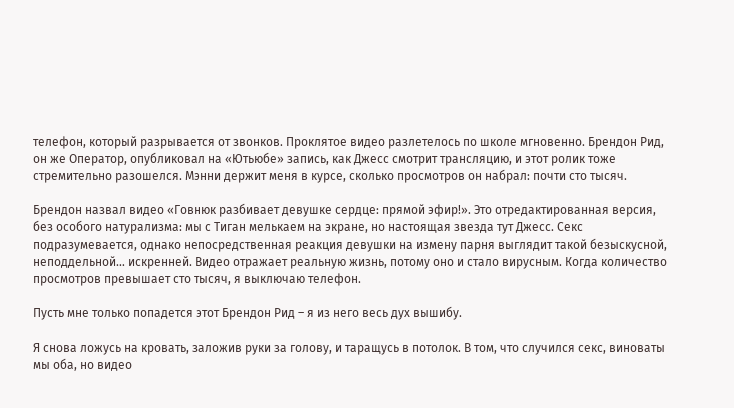телефон, который разрывается от звонков. Проклятое видео разлетелось по школе мгновенно. Брендон Рид, он же Оператор, опубликовал на «Ютьюбе» запись, как Джесс смотрит трансляцию, и этот ролик тоже стремительно разошелся. Мэнни держит меня в курсе, сколько просмотров он набрал: почти сто тысяч.

Брендон назвал видео «Говнюк разбивает девушке сердце: прямой эфир!». Это отредактированная версия, без особого натурализма: мы с Тиган мелькаем на экране, но настоящая звезда тут Джесс. Секс подразумевается, однако непосредственная реакция девушки на измену парня выглядит такой безыскусной, неподдельной… искренней. Видео отражает реальную жизнь, потому оно и стало вирусным. Когда количество просмотров превышает сто тысяч, я выключаю телефон.

Пусть мне только попадется этот Брендон Рид – я из него весь дух вышибу.

Я снова ложусь на кровать, заложив руки за голову, и таращусь в потолок. В том, что случился секс, виноваты мы оба, но видео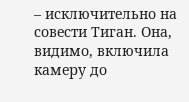– исключительно на совести Тиган. Она, видимо, включила камеру до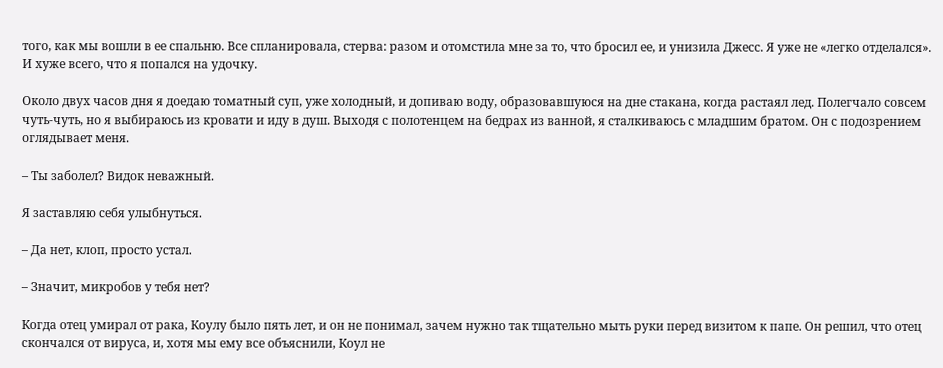того, как мы вошли в ее спальню. Все спланировала, стерва: разом и отомстила мне за то, что бросил ее, и унизила Джесс. Я уже не «легко отделался». И хуже всего, что я попался на удочку.

Около двух часов дня я доедаю томатный суп, уже холодный, и допиваю воду, образовавшуюся на дне стакана, когда растаял лед. Полегчало совсем чуть-чуть, но я выбираюсь из кровати и иду в душ. Выходя с полотенцем на бедрах из ванной, я сталкиваюсь с младшим братом. Он с подозрением оглядывает меня.

– Ты заболел? Видок неважный.

Я заставляю себя улыбнуться.

– Да нет, клоп, просто устал.

– Значит, микробов у тебя нет?

Когда отец умирал от рака, Коулу было пять лет, и он не понимал, зачем нужно так тщательно мыть руки перед визитом к папе. Он решил, что отец скончался от вируса, и, хотя мы ему все объяснили, Коул не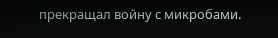прекращал войну с микробами.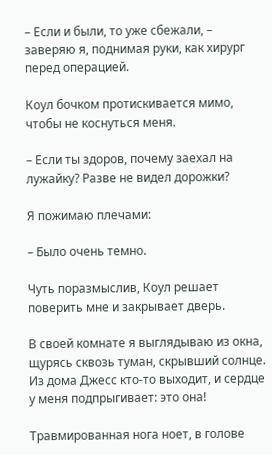– Если и были, то уже сбежали, – заверяю я, поднимая руки, как хирург перед операцией.

Коул бочком протискивается мимо, чтобы не коснуться меня.

– Если ты здоров, почему заехал на лужайку? Разве не видел дорожки?

Я пожимаю плечами:

– Было очень темно.

Чуть поразмыслив, Коул решает поверить мне и закрывает дверь.

В своей комнате я выглядываю из окна, щурясь сквозь туман, скрывший солнце. Из дома Джесс кто-то выходит, и сердце у меня подпрыгивает: это она!

Травмированная нога ноет, в голове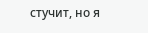стучит, но я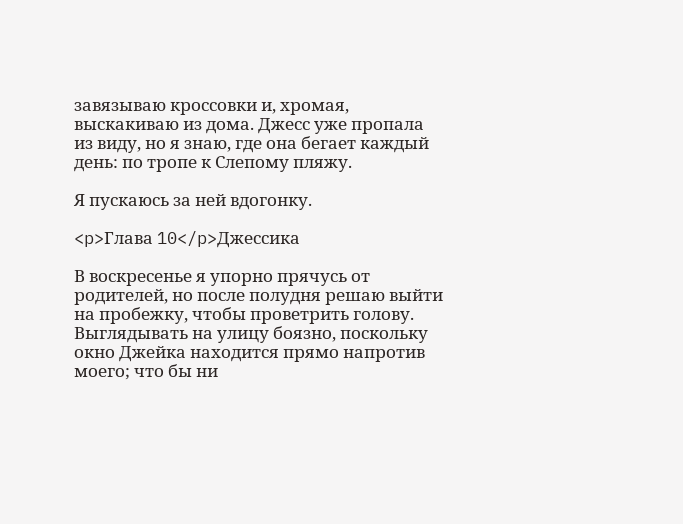завязываю кроссовки и, хромая, выскакиваю из дома. Джесс уже пропала из виду, но я знаю, где она бегает каждый день: по тропе к Слепому пляжу.

Я пускаюсь за ней вдогонку.

<p>Глава 10</p>Джессика

В воскресенье я упорно прячусь от родителей, но после полудня решаю выйти на пробежку, чтобы проветрить голову. Выглядывать на улицу боязно, поскольку окно Джейка находится прямо напротив моего; что бы ни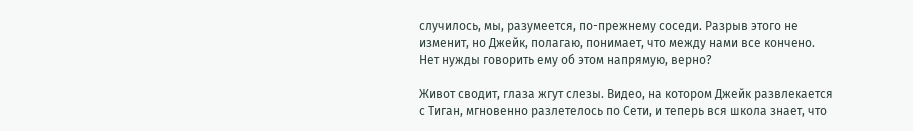случилось, мы, разумеется, по-прежнему соседи. Разрыв этого не изменит, но Джейк, полагаю, понимает, что между нами все кончено. Нет нужды говорить ему об этом напрямую, верно?

Живот сводит, глаза жгут слезы. Видео, на котором Джейк развлекается с Тиган, мгновенно разлетелось по Сети, и теперь вся школа знает, что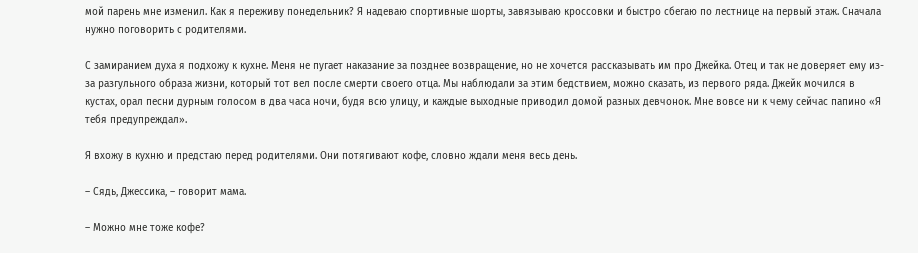мой парень мне изменил. Как я переживу понедельник? Я надеваю спортивные шорты, завязываю кроссовки и быстро сбегаю по лестнице на первый этаж. Сначала нужно поговорить с родителями.

С замиранием духа я подхожу к кухне. Меня не пугает наказание за позднее возвращение, но не хочется рассказывать им про Джейка. Отец и так не доверяет ему из-за разгульного образа жизни, который тот вел после смерти своего отца. Мы наблюдали за этим бедствием, можно сказать, из первого ряда. Джейк мочился в кустах, орал песни дурным голосом в два часа ночи, будя всю улицу, и каждые выходные приводил домой разных девчонок. Мне вовсе ни к чему сейчас папино «Я тебя предупреждал».

Я вхожу в кухню и предстаю перед родителями. Они потягивают кофе, словно ждали меня весь день.

– Сядь, Джессика, – говорит мама.

– Можно мне тоже кофе?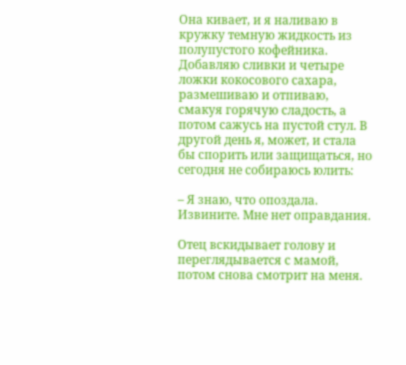Она кивает, и я наливаю в кружку темную жидкость из полупустого кофейника. Добавляю сливки и четыре ложки кокосового сахара, размешиваю и отпиваю, смакуя горячую сладость, а потом сажусь на пустой стул. В другой день я, может, и стала бы спорить или защищаться, но сегодня не собираюсь юлить:

– Я знаю, что опоздала. Извините. Мне нет оправдания.

Отец вскидывает голову и переглядывается с мамой, потом снова смотрит на меня.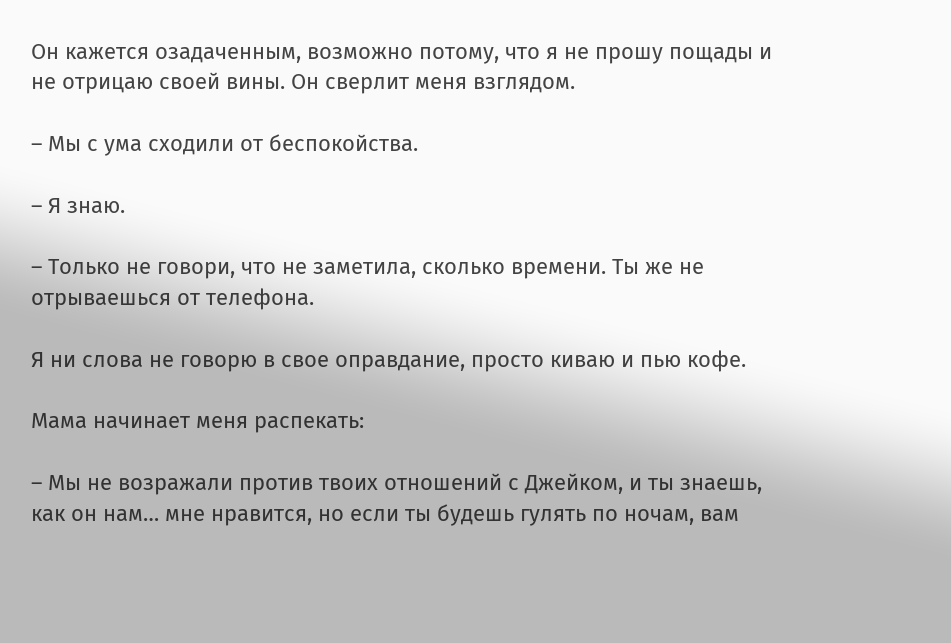Он кажется озадаченным, возможно потому, что я не прошу пощады и не отрицаю своей вины. Он сверлит меня взглядом.

– Мы с ума сходили от беспокойства.

– Я знаю.

– Только не говори, что не заметила, сколько времени. Ты же не отрываешься от телефона.

Я ни слова не говорю в свое оправдание, просто киваю и пью кофе.

Мама начинает меня распекать:

– Мы не возражали против твоих отношений с Джейком, и ты знаешь, как он нам… мне нравится, но если ты будешь гулять по ночам, вам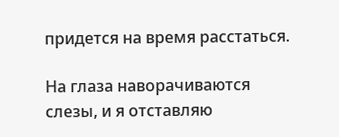придется на время расстаться.

На глаза наворачиваются слезы, и я отставляю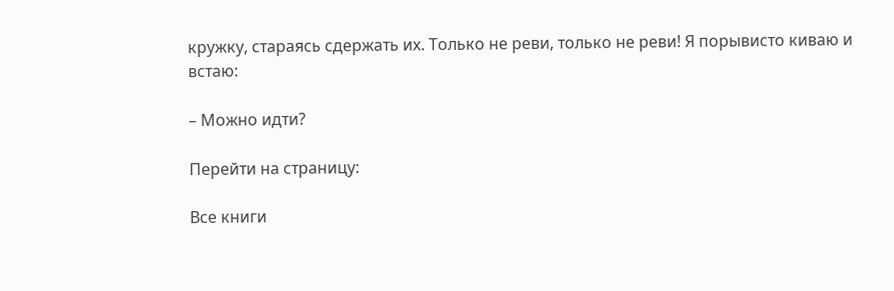кружку, стараясь сдержать их. Только не реви, только не реви! Я порывисто киваю и встаю:

– Можно идти?

Перейти на страницу:

Все книги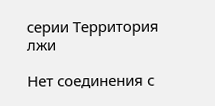серии Территория лжи

Нет соединения с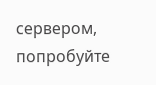сервером, попробуйте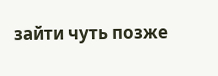зайти чуть позже